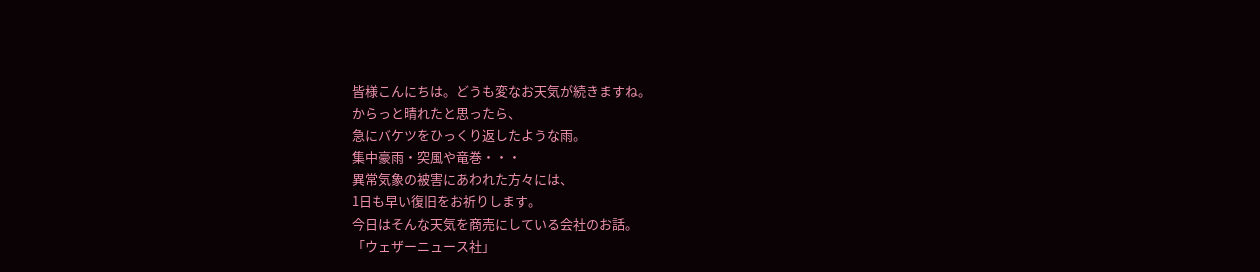皆様こんにちは。どうも変なお天気が続きますね。
からっと晴れたと思ったら、
急にバケツをひっくり返したような雨。
集中豪雨・突風や竜巻・・・
異常気象の被害にあわれた方々には、
1日も早い復旧をお祈りします。
今日はそんな天気を商売にしている会社のお話。
「ウェザーニュース社」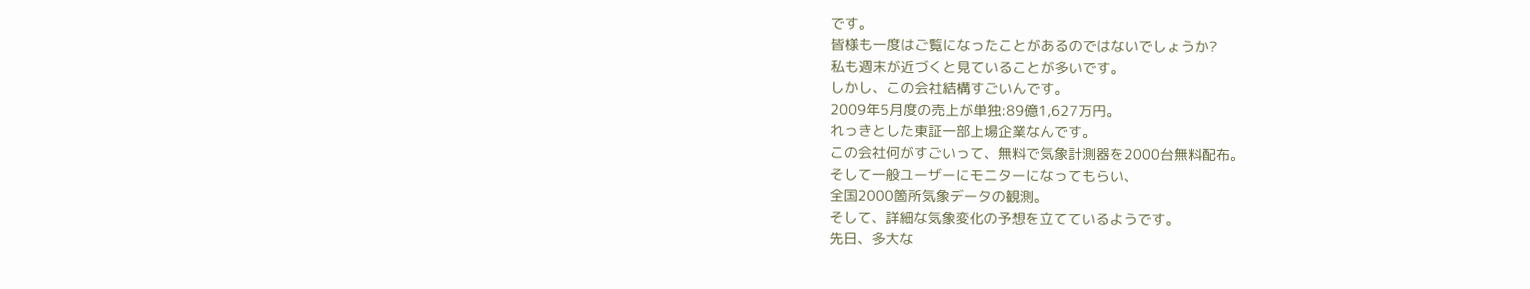です。
皆様も一度はご覧になったことがあるのではないでしょうか?
私も週末が近づくと見ていることが多いです。
しかし、この会社結構すごいんです。
2009年5月度の売上が単独:89億1,627万円。
れっきとした東証一部上場企業なんです。
この会社何がすごいって、無料で気象計測器を2000台無料配布。
そして一般ユーザーにモニターになってもらい、
全国2000箇所気象データの観測。
そして、詳細な気象変化の予想を立てているようです。
先日、多大な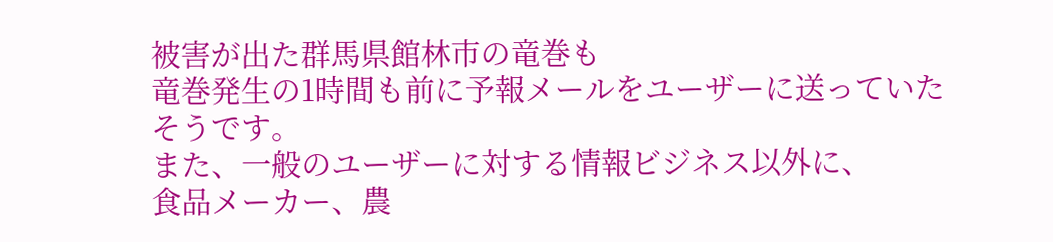被害が出た群馬県館林市の竜巻も
竜巻発生の1時間も前に予報メールをユーザーに送っていた
そうです。
また、一般のユーザーに対する情報ビジネス以外に、
食品メーカー、農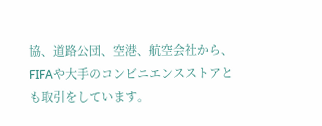協、道路公団、空港、航空会社から、
FIFAや大手のコンビニエンスストアとも取引をしています。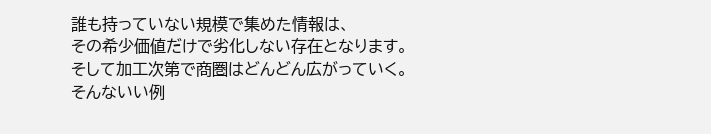誰も持っていない規模で集めた情報は、
その希少価値だけで劣化しない存在となります。
そして加工次第で商圏はどんどん広がっていく。
そんないい例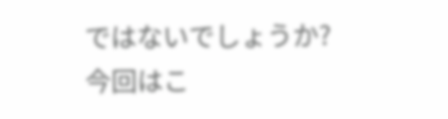ではないでしょうか?
今回はこ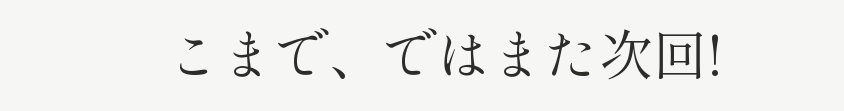こまで、ではまた次回!